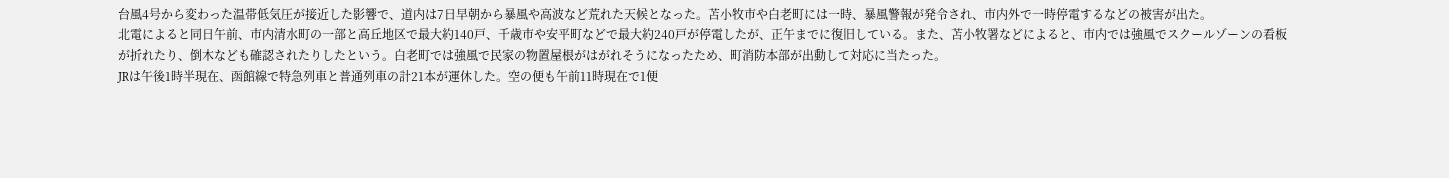台風4号から変わった温帯低気圧が接近した影響で、道内は7日早朝から暴風や高波など荒れた天候となった。苫小牧市や白老町には一時、暴風警報が発令され、市内外で一時停電するなどの被害が出た。
北電によると同日午前、市内清水町の一部と高丘地区で最大約140戸、千歳市や安平町などで最大約240戸が停電したが、正午までに復旧している。また、苫小牧署などによると、市内では強風でスクールゾーンの看板が折れたり、倒木なども確認されたりしたという。白老町では強風で民家の物置屋根がはがれそうになったため、町消防本部が出動して対応に当たった。
JRは午後1時半現在、函館線で特急列車と普通列車の計21本が運休した。空の便も午前11時現在で1便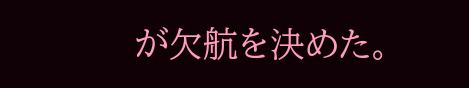が欠航を決めた。